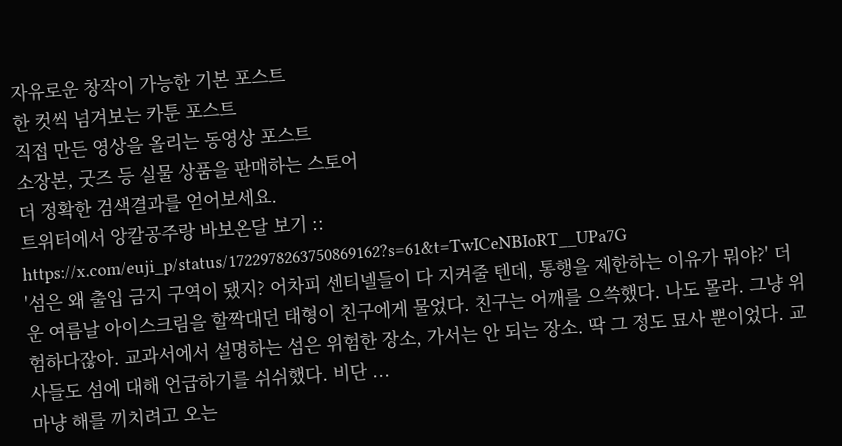자유로운 창작이 가능한 기본 포스트
한 컷씩 넘겨보는 카툰 포스트
직접 만든 영상을 올리는 동영상 포스트
소장본, 굿즈 등 실물 상품을 판매하는 스토어
더 정확한 검색결과를 얻어보세요.
트위터에서 앙칼공주랑 바보온달 보기 :: https://x.com/euji_p/status/1722978263750869162?s=61&t=TwICeNBIoRT__UPa7G
'섬은 왜 출입 금지 구역이 됐지? 어차피 센티넬들이 다 지켜줄 텐데, 통행을 제한하는 이유가 뭐야?' 더운 여름날 아이스크림을 할짝대던 태형이 친구에게 물었다. 친구는 어깨를 으쓱했다. 나도 몰라. 그냥 위험하다잖아. 교과서에서 설명하는 섬은 위험한 장소, 가서는 안 되는 장소. 딱 그 정도 묘사 뿐이었다. 교사들도 섬에 대해 언급하기를 쉬쉬했다. 비단 ...
마냥 해를 끼치려고 오는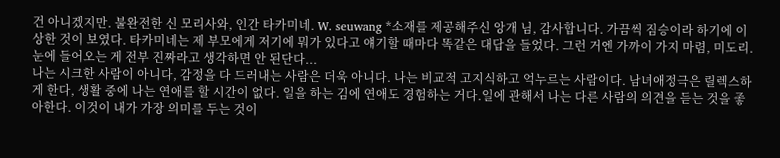건 아니겠지만. 불완전한 신 모리사와, 인간 타카미네. W. seuwang *소재를 제공해주신 앙개 님, 감사합니다. 가끔씩 짐승이라 하기에 이상한 것이 보였다. 타카미네는 제 부모에게 저기에 뭐가 있다고 얘기할 때마다 똑같은 대답을 들었다. 그런 거엔 가까이 가지 마렴, 미도리. 눈에 들어오는 게 전부 진짜라고 생각하면 안 된단다...
나는 시크한 사람이 아니다, 감정을 다 드러내는 사람은 더욱 아니다. 나는 비교적 고지식하고 억누르는 사람이다. 남녀애정극은 릴렉스하게 한다, 생활 중에 나는 연애를 할 시간이 없다. 일을 하는 김에 연애도 경험하는 거다.일에 관해서 나는 다른 사람의 의견을 듣는 것을 좋아한다. 이것이 내가 가장 의미를 두는 것이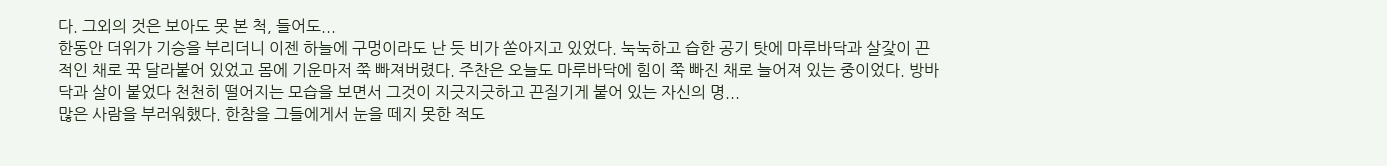다. 그외의 것은 보아도 못 본 척, 들어도...
한동안 더위가 기승을 부리더니 이젠 하늘에 구멍이라도 난 듯 비가 쏟아지고 있었다. 눅눅하고 습한 공기 탓에 마루바닥과 살갗이 끈적인 채로 꾹 달라붙어 있었고 몸에 기운마저 쭉 빠져버렸다. 주찬은 오늘도 마루바닥에 힘이 쭉 빠진 채로 늘어져 있는 중이었다. 방바닥과 살이 붙었다 천천히 떨어지는 모습을 보면서 그것이 지긋지긋하고 끈질기게 붙어 있는 자신의 명...
많은 사람을 부러워했다. 한참을 그들에게서 눈을 떼지 못한 적도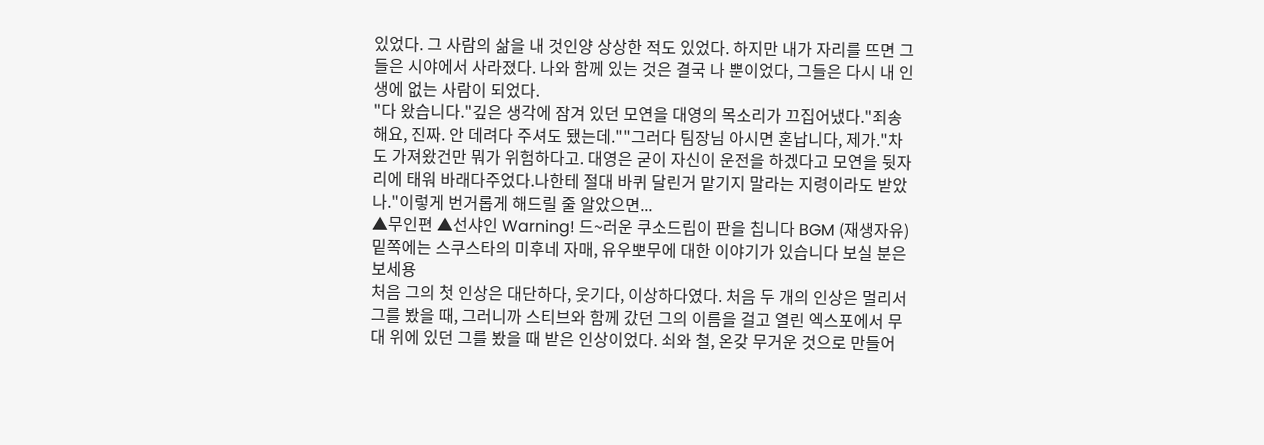있었다. 그 사람의 삶을 내 것인양 상상한 적도 있었다. 하지만 내가 자리를 뜨면 그들은 시야에서 사라졌다. 나와 함께 있는 것은 결국 나 뿐이었다, 그들은 다시 내 인생에 없는 사람이 되었다.
"다 왔습니다."깊은 생각에 잠겨 있던 모연을 대영의 목소리가 끄집어냈다."죄송해요, 진짜. 안 데려다 주셔도 됐는데.""그러다 팀장님 아시면 혼납니다, 제가."차도 가져왔건만 뭐가 위험하다고. 대영은 굳이 자신이 운전을 하겠다고 모연을 뒷자리에 태워 바래다주었다.나한테 절대 바퀴 달린거 맡기지 말라는 지령이라도 받았나."이렇게 번거롭게 해드릴 줄 알았으면...
▲무인편 ▲선샤인 Warning! 드~러운 쿠소드립이 판을 칩니다 BGM (재생자유) 밑쪽에는 스쿠스타의 미후네 자매, 유우뽀무에 대한 이야기가 있습니다 보실 분은 보세용
처음 그의 첫 인상은 대단하다, 웃기다, 이상하다였다. 처음 두 개의 인상은 멀리서 그를 봤을 때, 그러니까 스티브와 함께 갔던 그의 이름을 걸고 열린 엑스포에서 무대 위에 있던 그를 봤을 때 받은 인상이었다. 쇠와 철, 온갖 무거운 것으로 만들어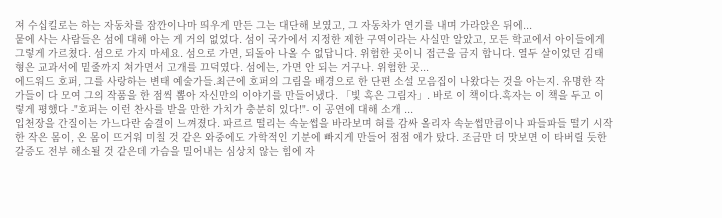져 수십킬로는 하는 자동차를 잠깐이나마 띄우게 만든 그는 대단해 보였고, 그 자동차가 연기를 내며 가라앉은 뒤에...
뭍에 사는 사람들은 섬에 대해 아는 게 거의 없었다. 섬이 국가에서 지정한 제한 구역이라는 사실만 알았고, 모든 학교에서 아이들에게 그렇게 가르쳤다. 섬으로 가지 마세요. 섬으로 가면, 되돌아 나올 수 없답니다. 위험한 곳이니 접근을 금지 합니다. 열두 살이었던 김태형은 교과서에 밑줄까지 쳐가면서 고개를 끄덕였다. 섬에는, 가면 안 되는 거구나. 위험한 곳...
에드워드 호퍼, 그를 사랑하는 변태 예술가들.최근에 호퍼의 그림을 배경으로 한 단편 소설 모음집이 나왔다는 것을 아는지. 유명한 작가들이 다 모여 그의 작품을 한 점씩 뽑아 자신만의 이야기를 만들어냈다. 「빛 혹은 그림자」. 바로 이 책이다.혹자는 이 책을 두고 이렇게 평했다 -"호퍼는 이런 찬사를 받을 만한 가치가 충분히 있다!"- 이 공연에 대해 소개 ...
입천장을 간질이는 가느다란 숨결이 느껴졌다. 파르르 떨리는 속눈썹을 바라보며 혀를 감싸 올리자 속눈썹만큼이나 파들파들 떨기 시작한 작은 몸이, 온 몸이 뜨거워 미칠 것 같은 와중에도 가학적인 기분에 빠지게 만들어 점점 애가 탔다. 조금만 더 맛보면 이 타버릴 듯한 갈증도 전부 해소될 것 같은데 가슴을 밀어내는 심상치 않는 힘에 자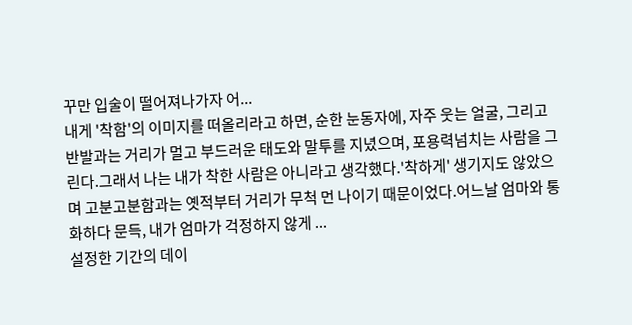꾸만 입술이 떨어져나가자 어...
내게 '착함'의 이미지를 떠올리라고 하면, 순한 눈동자에, 자주 웃는 얼굴, 그리고 반발과는 거리가 멀고 부드러운 태도와 말투를 지녔으며, 포용력넘치는 사람을 그린다.그래서 나는 내가 착한 사람은 아니라고 생각했다.'착하게' 생기지도 않았으며 고분고분함과는 옛적부터 거리가 무척 먼 나이기 때문이었다.어느날 엄마와 통화하다 문득, 내가 엄마가 걱정하지 않게 ...
설정한 기간의 데이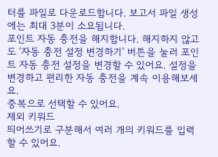터를 파일로 다운로드합니다. 보고서 파일 생성에는 최대 3분이 소요됩니다.
포인트 자동 충전을 해지합니다. 해지하지 않고도 ‘자동 충전 설정 변경하기' 버튼을 눌러 포인트 자동 충전 설정을 변경할 수 있어요. 설정을 변경하고 편리한 자동 충전을 계속 이용해보세요.
중복으로 선택할 수 있어요.
제외 키워드
띄어쓰기로 구분해서 여러 개의 키워드를 입력할 수 있어요.